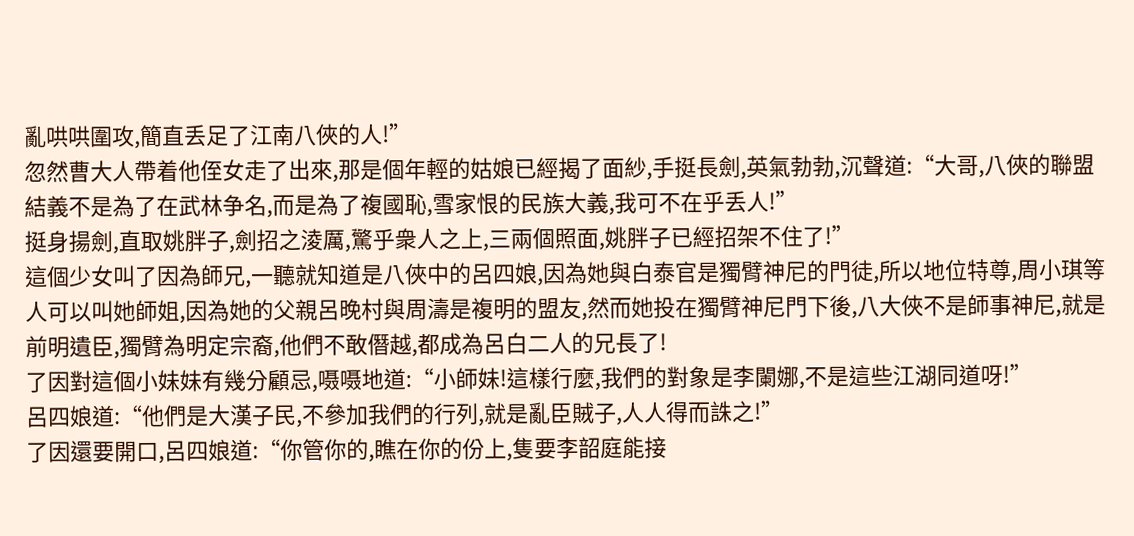亂哄哄圍攻,簡直丢足了江南八俠的人!”
忽然曹大人帶着他侄女走了出來,那是個年輕的姑娘已經揭了面紗,手挺長劍,英氣勃勃,沉聲道:“大哥,八俠的聯盟結義不是為了在武林争名,而是為了複國恥,雪家恨的民族大義,我可不在乎丢人!”
挺身揚劍,直取姚胖子,劍招之淩厲,驚乎衆人之上,三兩個照面,姚胖子已經招架不住了!”
這個少女叫了因為師兄,一聽就知道是八俠中的呂四娘,因為她與白泰官是獨臂神尼的門徒,所以地位特尊,周小琪等人可以叫她師姐,因為她的父親呂晚村與周濤是複明的盟友,然而她投在獨臂神尼門下後,八大俠不是師事神尼,就是前明遺臣,獨臂為明定宗裔,他們不敢僭越,都成為呂白二人的兄長了!
了因對這個小妹妹有幾分顧忌,嗫嗫地道:“小師妹!這樣行麼,我們的對象是李闌娜,不是這些江湖同道呀!”
呂四娘道:“他們是大漢子民,不參加我們的行列,就是亂臣賊子,人人得而誅之!”
了因還要開口,呂四娘道:“你管你的,瞧在你的份上,隻要李韶庭能接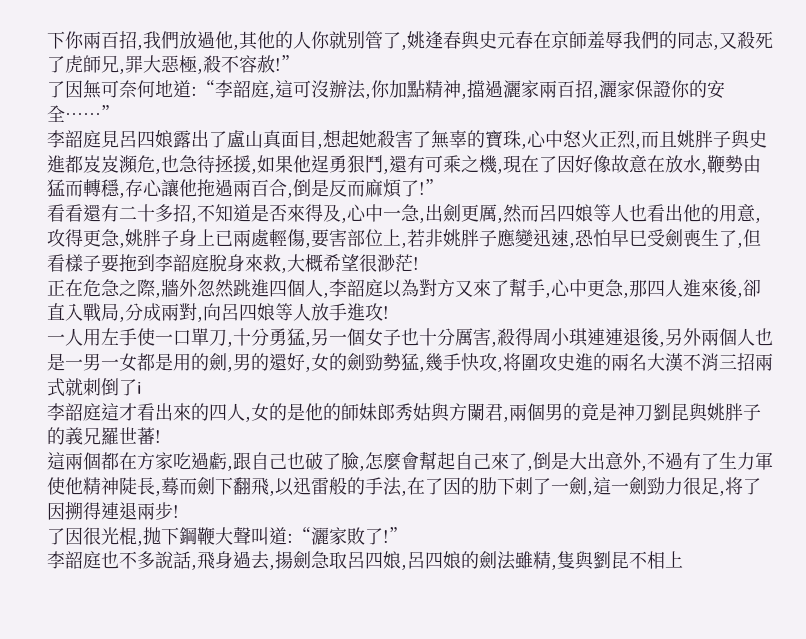下你兩百招,我們放過他,其他的人你就别管了,姚逢春與史元春在京師羞辱我們的同志,又殺死了虎師兄,罪大惡極,殺不容赦!”
了因無可奈何地道:“李韶庭,這可沒辦法,你加點精神,擋過灑家兩百招,灑家保證你的安全……”
李韶庭見呂四娘露出了盧山真面目,想起她殺害了無辜的寶珠,心中怒火正烈,而且姚胖子與史進都岌岌瀕危,也急待拯援,如果他逞勇狠鬥,還有可乘之機,現在了因好像故意在放水,鞭勢由猛而轉穩,存心讓他拖過兩百合,倒是反而麻煩了!”
看看還有二十多招,不知道是否來得及,心中一急,出劍更厲,然而呂四娘等人也看出他的用意,攻得更急,姚胖子身上已兩處輕傷,要害部位上,若非姚胖子應變迅速,恐怕早巳受劍喪生了,但看樣子要拖到李韶庭脫身來救,大概希望很渺茫!
正在危急之際,牆外忽然跳進四個人,李韶庭以為對方又來了幫手,心中更急,那四人進來後,卻直入戰局,分成兩對,向呂四娘等人放手進攻!
一人用左手使一口單刀,十分勇猛,另一個女子也十分厲害,殺得周小琪連連退後,另外兩個人也是一男一女都是用的劍,男的還好,女的劍勁勢猛,幾手快攻,将圍攻史進的兩名大漢不消三招兩式就刺倒了i
李韶庭這才看出來的四人,女的是他的師妹郎秀姑與方闌君,兩個男的竟是神刀劉昆與姚胖子的義兄羅世蕃!
這兩個都在方家吃過虧,跟自己也破了臉,怎麼會幫起自己來了,倒是大出意外,不過有了生力軍使他精神陡長,蓦而劍下翻飛,以迅雷般的手法,在了因的肋下刺了一劍,這一劍勁力很足,将了因搠得連退兩步!
了因很光棍,抛下鋼鞭大聲叫道:“灑家敗了!”
李韶庭也不多說話,飛身過去,揚劍急取呂四娘,呂四娘的劍法雖精,隻與劉昆不相上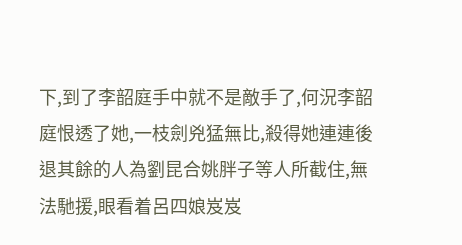下,到了李韶庭手中就不是敵手了,何況李韶庭恨透了她,一枝劍兇猛無比,殺得她連連後退其餘的人為劉昆合姚胖子等人所截住,無法馳援,眼看着呂四娘岌岌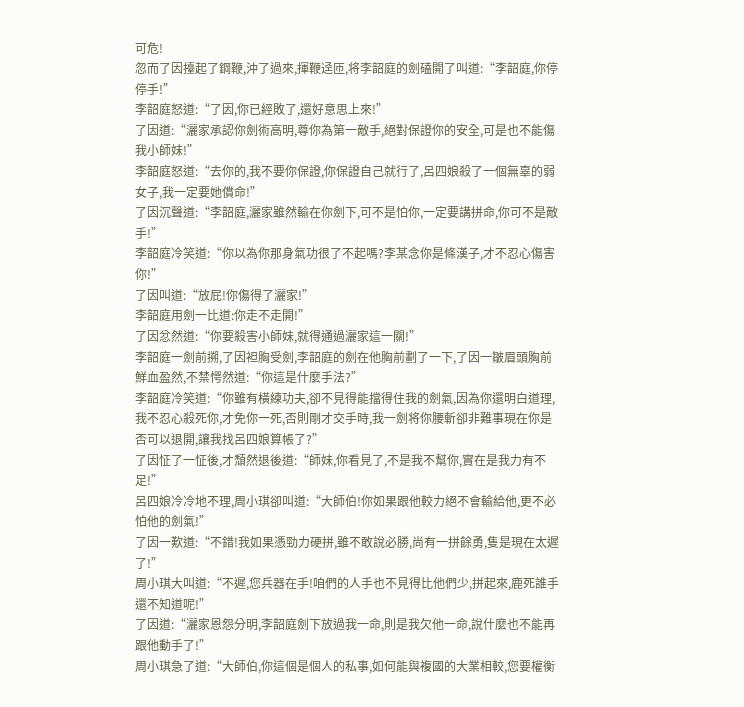可危!
忽而了因擡起了鋼鞭,沖了過來,揮鞭迳匝,将李韶庭的劍磕開了叫道:“李韶庭,你停停手!”
李韶庭怒道:“了因,你已經敗了,還好意思上來!”
了因道:“灑家承認你劍術高明,尊你為第一敵手,絕對保證你的安全,可是也不能傷我小師妹!”
李韶庭怒道:“去你的,我不要你保證,你保證自己就行了,呂四娘殺了一個無辜的弱女子,我一定要她償命!”
了因沉聲道:“李韶庭,灑家雖然輸在你劍下,可不是怕你,一定要講拼命,你可不是敵手!”
李韶庭冷笑道:“你以為你那身氣功很了不起嗎?李某念你是條漢子,才不忍心傷害你!”
了因叫道:“放屁!你傷得了灑家!”
李韶庭用劍一比道:你走不走開!”
了因忿然道:“你要殺害小師妹,就得通過灑家這一關!”
李韶庭一劍前搠,了因袒胸受劍,李韶庭的劍在他胸前劃了一下,了因一皺眉頭胸前鮮血盈然,不禁愕然道:“你這是什麼手法?”
李韶庭冷笑道:“你雖有橫練功夫,卻不見得能擋得住我的劍氣,因為你還明白道理,我不忍心殺死你,才免你一死,否則剛才交手時,我一劍将你腰斬卻非難事現在你是否可以退開,讓我找呂四娘算帳了?”
了因怔了一怔後,才頹然退後道:“師妹,你看見了,不是我不幫你,實在是我力有不足!”
呂四娘冷冷地不理,周小琪卻叫道:“大師伯!你如果跟他較力絕不會輸給他,更不必怕他的劍氣!”
了因一歎道:“不錯!我如果憑勁力硬拼,雖不敢說必勝,尚有一拼餘勇,隻是現在太遲了!”
周小琪大叫道:“不遲,您兵器在手!咱們的人手也不見得比他們少,拼起來,鹿死誰手還不知道呢!”
了因道:“灑家恩怨分明,李韶庭劍下放過我一命,則是我欠他一命,說什麼也不能再跟他動手了!”
周小琪急了道:“大師伯,你這個是個人的私事,如何能與複國的大業相較,您要權衡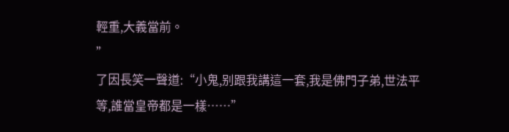輕重,大義當前。
”
了因長笑一聲道:“小鬼,别跟我講這一套,我是佛門子弟,世法平等,誰當皇帝都是一樣……”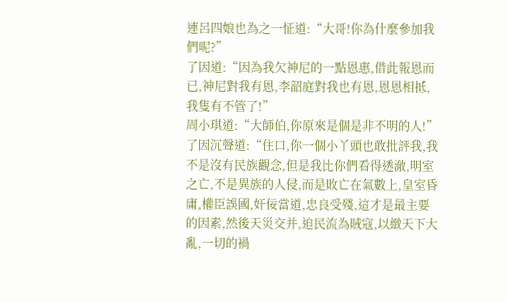連呂四娘也為之一怔道:“大哥!你為什麼參加我們呢?”
了因道:“因為我欠神尼的一點恩惠,借此報恩而已,神尼對我有恩,李韶庭對我也有恩,恩恩相抵,我隻有不管了!”
周小琪道:“大師伯,你原來是個是非不明的人!”
了因沉聲道:“住口,你一個小丫頭也敢批評我,我不是沒有民族觀念,但是我比你們看得透澈,明室之亡,不是異族的人侵,而是敗亡在氣數上,皇室昏庸,權臣誤國,奸佞當道,忠良受殘,這才是最主要的因素,然後天災交并,迫民流為賊寇,以緻天下大亂,一切的禍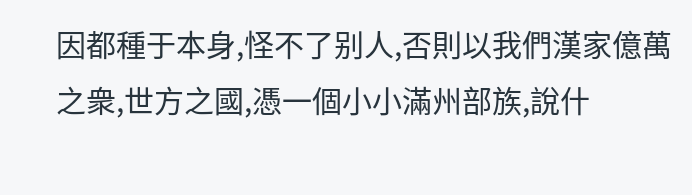因都種于本身,怪不了别人,否則以我們漢家億萬之衆,世方之國,憑一個小小滿州部族,說什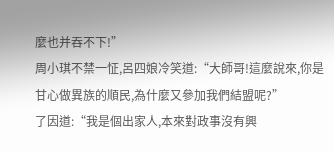麼也并吞不下!”
周小琪不禁一怔,呂四娘冷笑道:“大師哥!這麼說來,你是甘心做異族的順民,為什麼又參加我們結盟呢?”
了因道:“我是個出家人,本來對政事沒有興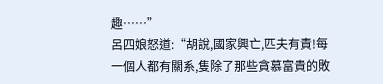趣……”
呂四娘怒道:“胡說,國家興亡,匹夫有責!每一個人都有關系,隻除了那些貪慕富貴的敗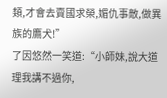類,才會去賣國求榮,媚仇事敵,做異族的鷹犬!”
了因悠然一笑道:“小師妹,說大道理我講不過你,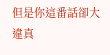但是你這番話卻大違真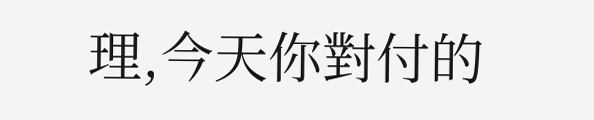理,今天你對付的